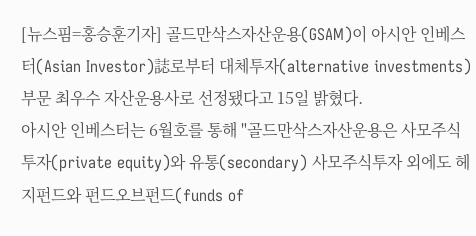[뉴스핌=홍승훈기자] 골드만삭스자산운용(GSAM)이 아시안 인베스터(Asian Investor)誌로부터 대체투자(alternative investments)부문 최우수 자산운용사로 선정됐다고 15일 밝혔다.
아시안 인베스터는 6월호를 통해 "골드만삭스자산운용은 사모주식투자(private equity)와 유통(secondary) 사모주식투자 외에도 헤지펀드와 펀드오브펀드(funds of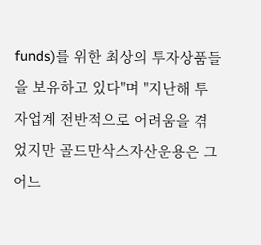funds)를 위한 최상의 투자상품들을 보유하고 있다"며 "지난해 투자업계 전반적으로 어려움을 겪었지만 골드만삭스자산운용은 그 어느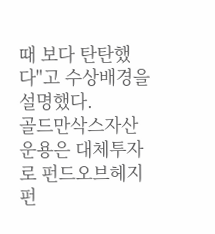때 보다 탄탄했다"고 수상배경을 설명했다.
골드만삭스자산운용은 대체투자로 펀드오브헤지펀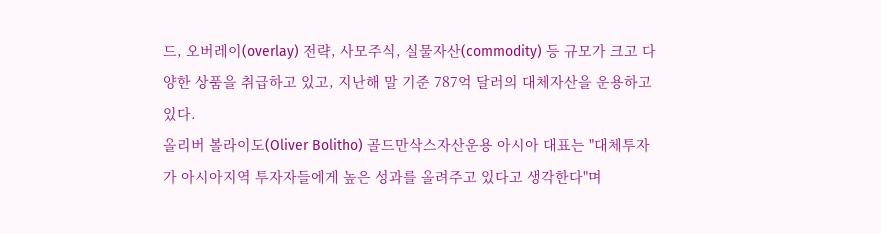드, 오버레이(overlay) 전략, 사모주식, 실물자산(commodity) 등 규모가 크고 다양한 상품을 취급하고 있고, 지난해 말 기준 787억 달러의 대체자산을 운용하고 있다.
올리버 볼라이도(Oliver Bolitho) 골드만삭스자산운용 아시아 대표는 "대체투자가 아시아지역 투자자들에게 높은 성과를 올려주고 있다고 생각한다"며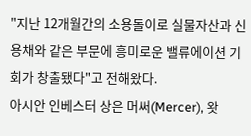"지난 12개월간의 소용돌이로 실물자산과 신용채와 같은 부문에 흥미로운 밸류에이션 기회가 창출됐다"고 전해왔다.
아시안 인베스터 상은 머써(Mercer), 왓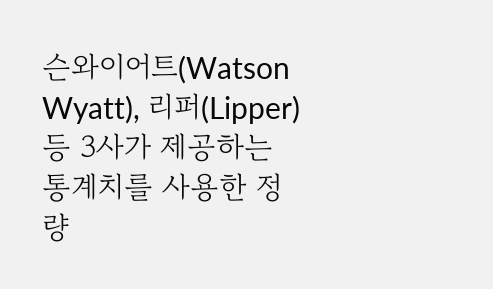슨와이어트(Watson Wyatt), 리퍼(Lipper) 등 3사가 제공하는 통계치를 사용한 정량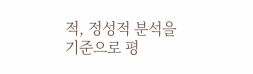적, 정성적 분석을 기준으로 평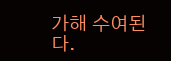가해 수여된다.